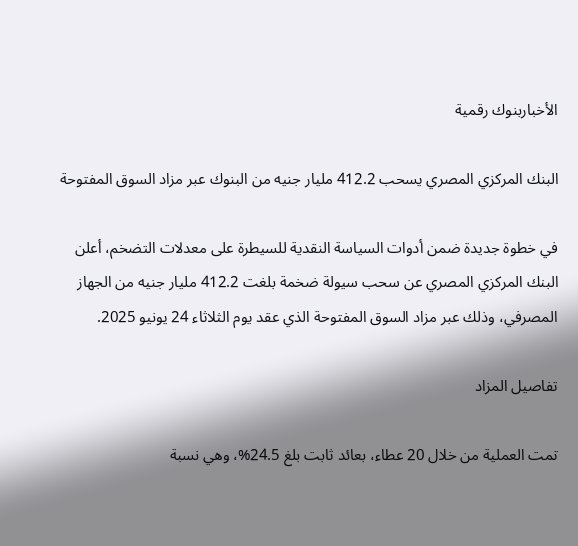الأخباربنوك رقمية

البنك المركزي المصري يسحب 412.2 مليار جنيه من البنوك عبر مزاد السوق المفتوحة

في خطوة جديدة ضمن أدوات السياسة النقدية للسيطرة على معدلات التضخم، أعلن البنك المركزي المصري عن سحب سيولة ضخمة بلغت 412.2 مليار جنيه من الجهاز المصرفي، وذلك عبر مزاد السوق المفتوحة الذي عقد يوم الثلاثاء 24 يونيو 2025.

تفاصيل المزاد

تمت العملية من خلال 20 عطاء، بعائد ثابت بلغ 24.5%، وهي نسبة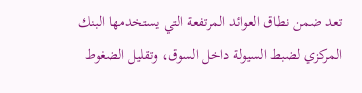تعد ضمن نطاق العوائد المرتفعة التي يستخدمها البنك المركزي لضبط السيولة داخل السوق، وتقليل الضغوط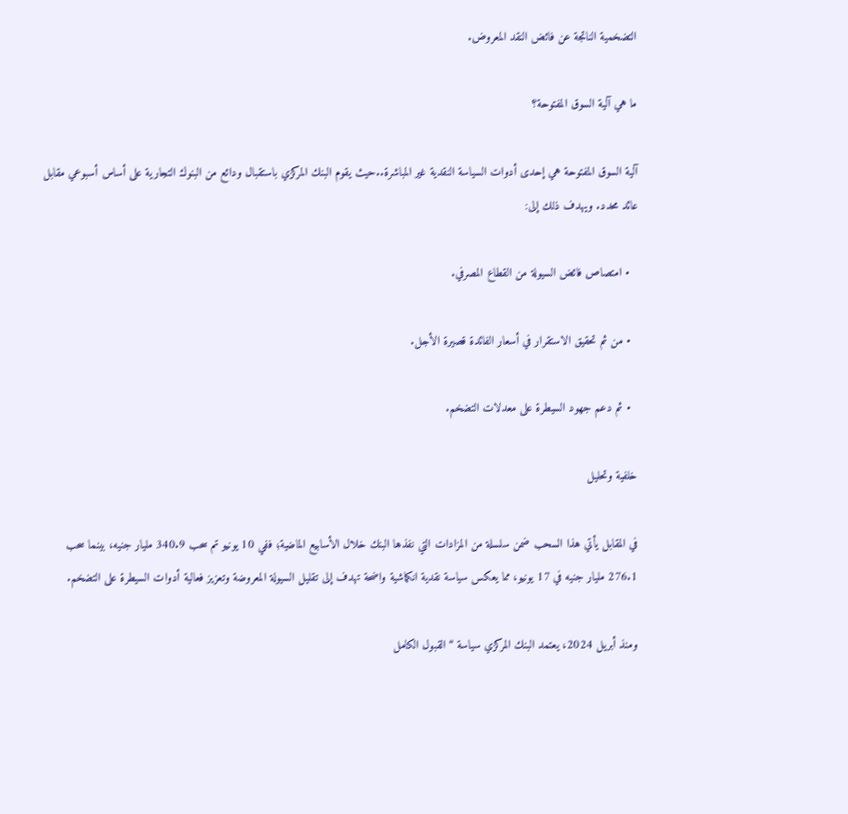التضخمية الناتجة عن فائض النقد المعروض.

ما هي آلية السوق المفتوحة؟

آلية السوق المفتوحة هي إحدى أدوات السياسة النقدية غير المباشرة..حيث يقوم البنك المركزي باستقبال ودائع من البنوك التجارية على أساس أسبوعي مقابل عائد محدد. ويهدف ذلك إلى:

  • امتصاص فائض السيولة من القطاع المصرفي.

  • من ثم تحقيق الاستقرار في أسعار الفائدة قصيرة الأجل.

  • ثم دعم جهود السيطرة على معدلات التضخم.

خلفية وتحليل

في المقابل يأتي هذا السحب ضمن سلسلة من المزادات التي نفذها البنك خلال الأسابيع الماضية؛ ففي 10 يونيو تم سحب 340.9 مليار جنيه، بينما سحب 276.1 مليار جنيه في 17 يونيو، مما يعكس سياسة نقدية انكماشية واضحة تهدف إلى تقليل السيولة المعروضة وتعزيز فعالية أدوات السيطرة على التضخم.

ومنذ أبريل 2024، يعتمد البنك المركزي سياسة “القبول الكامل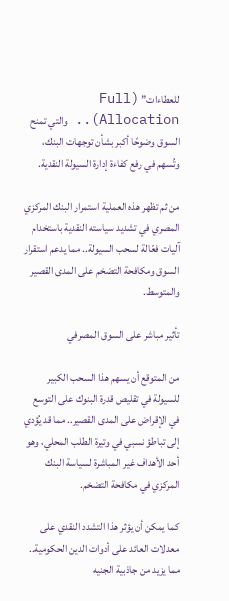للعطاءات” (Full Allocation).. والتي تمنح السوق وضوحًا أكبر بشأن توجهات البنك، وتُسهم في رفع كفاءة إدارة السيولة النقدية.

من ثم تظهر هذه العملية استمرار البنك المركزي المصري في تشديد سياسته النقدية باستخدام آليات فعّالة لسحب السيولة.. مما يدعم استقرار السوق ومكافحة التضخم على المدى القصير والمتوسط.

تأثير مباشر على السوق المصرفي

من المتوقع أن يسهم هذا السحب الكبير للسيولة في تقليص قدرة البنوك على التوسع في الإقراض على المدى القصير.. مما قد يُؤدي إلى تباطؤ نسبي في وتيرة الطلب المحلي، وهو أحد الأهداف غير المباشرة لسياسة البنك المركزي في مكافحة التضخم.

كما يمكن أن يؤثر هذا التشدد النقدي على معدلات العائد على أدوات الدين الحكومية.. مما يزيد من جاذبية الجنيه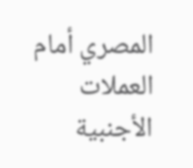المصري أمام العملات الأجنبية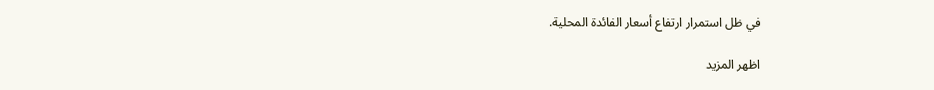في ظل استمرار ارتفاع أسعار الفائدة المحلية.

اظهر المزيد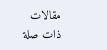مقالات ذات صلة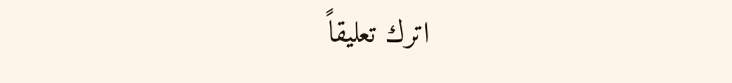اترك تعليقاً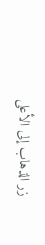زر الذهاب إلى الأعلى